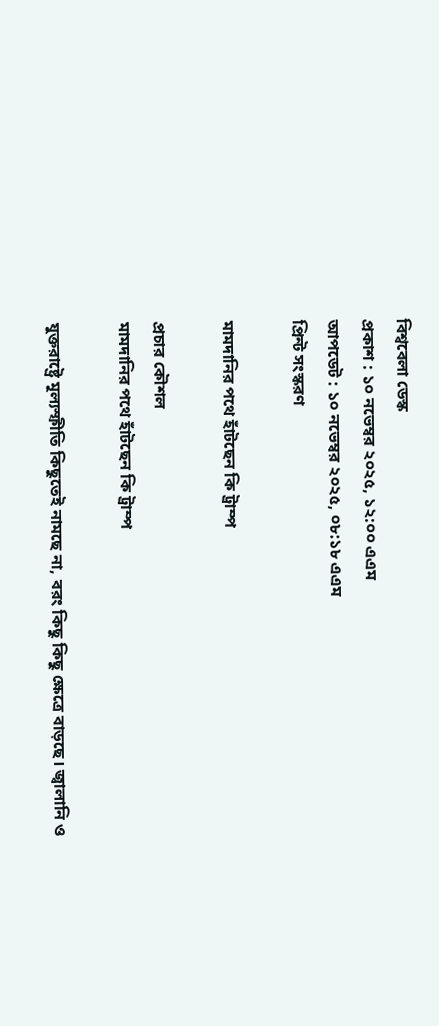বিশ্ববেলা ডেস্ক
প্রকাশ : ১০ নভেম্বর ২০২৫, ১২:০০ এএম
আপডেট : ১০ নভেম্বর ২০২৫, ০৮:১৮ এএম
প্রিন্ট সংস্করণ

মামদানির পথে হাঁটছেন কি ট্রাম্প

প্রচার কৌশল
মামদানির পথে হাঁটছেন কি ট্রাম্প

যুক্তরাষ্ট্রে মূল্যস্ফীতি কিছুতেই নামছে না, বরং কিছু কিছু ক্ষেত্রে বাড়ছে। জ্বালানি ও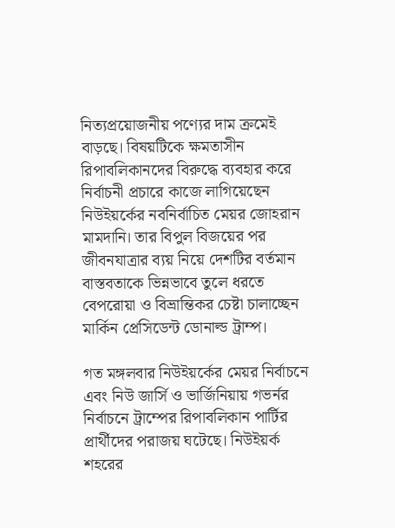নিত্যপ্রয়োজনীয় পণ্যের দাম ক্রমেই বাড়ছে। বিষয়টিকে ক্ষমতাসীন রিপাবলিকানদের বিরুদ্ধে ব্যবহার করে নির্বাচনী প্রচারে কাজে লাগিয়েছেন নিউইয়র্কের নবনির্বাচিত মেয়র জোহরান মামদানি। তার বিপুল বিজয়ের পর জীবনযাত্রার ব্যয় নিয়ে দেশটির বর্তমান বাস্তবতাকে ভিন্নভাবে তুলে ধরতে বেপরোয়া ও বিভ্রান্তিকর চেষ্টা চালাচ্ছেন মার্কিন প্রেসিডেন্ট ডোনাল্ড ট্রাম্প।

গত মঙ্গলবার নিউইয়র্কের মেয়র নির্বাচনে এবং নিউ জার্সি ও ভার্জিনিয়ায় গভর্নর নির্বাচনে ট্রাম্পের রিপাবলিকান পার্টির প্রার্থীদের পরাজয় ঘটেছে। নিউইয়র্ক শহরের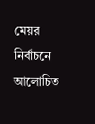মেয়র নির্বাচনে আলোচিত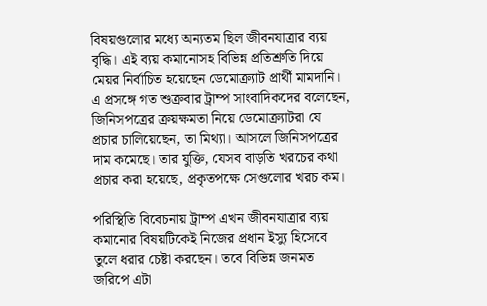বিষয়গুলোর মধ্যে অন্যতম ছিল জীবনযাত্রার ব্যয় বৃদ্ধি। এই ব্যয় কমানোসহ বিভিন্ন প্রতিশ্রুতি দিয়ে মেয়র নির্বাচিত হয়েছেন ডেমোক্র্যাট প্রার্থী মামদানি। এ প্রসঙ্গে গত শুক্রবার ট্রাম্প সাংবাদিকদের বলেছেন, জিনিসপত্রের ক্রয়ক্ষমতা নিয়ে ডেমোক্র্যাটরা যে প্রচার চালিয়েছেন, তা মিথ্যা। আসলে জিনিসপত্রের দাম কমেছে। তার যুক্তি, যেসব বাড়তি খরচের কথা প্রচার করা হয়েছে, প্রকৃতপক্ষে সেগুলোর খরচ কম।

পরিস্থিতি বিবেচনায় ট্রাম্প এখন জীবনযাত্রার ব্যয় কমানোর বিষয়টিকেই নিজের প্রধান ইস্যু হিসেবে তুলে ধরার চেষ্টা করছেন। তবে বিভিন্ন জনমত জরিপে এটা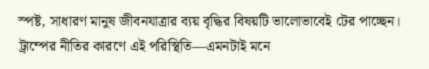স্পষ্ট, সাধারণ মানুষ জীবনযাত্রার ব্যয় বৃদ্ধির বিষয়টি ভালোভাবেই টের পাচ্ছেন। ট্রাম্পের নীতির কারণে এই পরিস্থিতি—এমনটাই মনে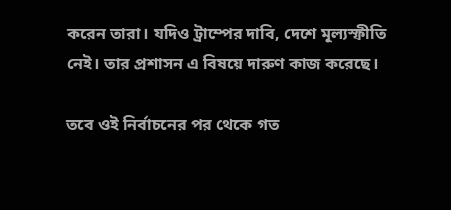করেন তারা। যদিও ট্রাম্পের দাবি, দেশে মূল্যস্ফীতি নেই। তার প্রশাসন এ বিষয়ে দারুণ কাজ করেছে।

তবে ওই নির্বাচনের পর থেকে গত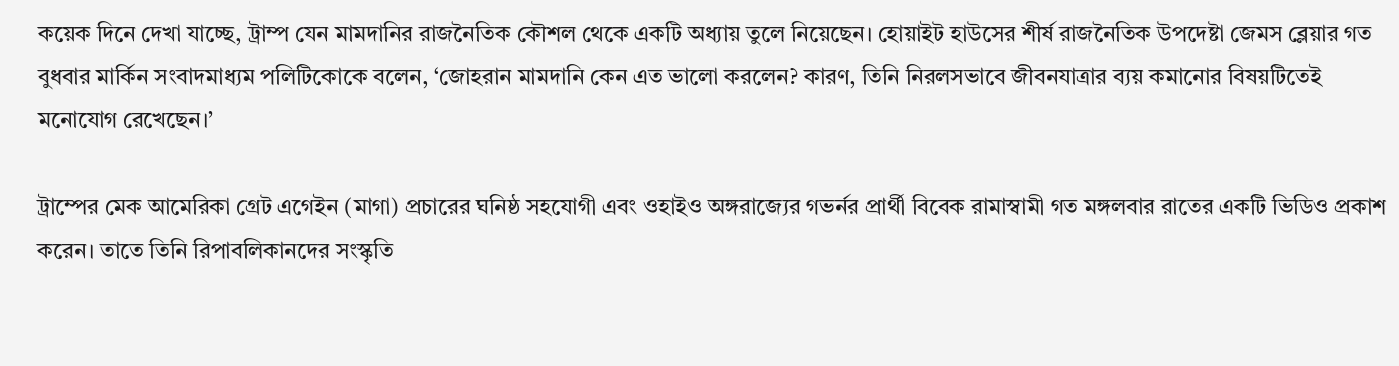কয়েক দিনে দেখা যাচ্ছে, ট্রাম্প যেন মামদানির রাজনৈতিক কৌশল থেকে একটি অধ্যায় তুলে নিয়েছেন। হোয়াইট হাউসের শীর্ষ রাজনৈতিক উপদেষ্টা জেমস ব্লেয়ার গত বুধবার মার্কিন সংবাদমাধ্যম পলিটিকোকে বলেন, ‘জোহরান মামদানি কেন এত ভালো করলেন? কারণ, তিনি নিরলসভাবে জীবনযাত্রার ব্যয় কমানোর বিষয়টিতেই মনোযোগ রেখেছেন।’

ট্রাম্পের মেক আমেরিকা গ্রেট এগেইন (মাগা) প্রচারের ঘনিষ্ঠ সহযোগী এবং ওহাইও অঙ্গরাজ্যের গভর্নর প্রার্থী বিবেক রামাস্বামী গত মঙ্গলবার রাতের একটি ভিডিও প্রকাশ করেন। তাতে তিনি রিপাবলিকানদের সংস্কৃতি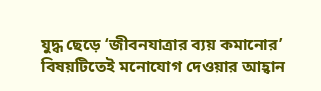যুদ্ধ ছেড়ে ‘জীবনযাত্রার ব্যয় কমানোর’ বিষয়টিতেই মনোযোগ দেওয়ার আহ্বান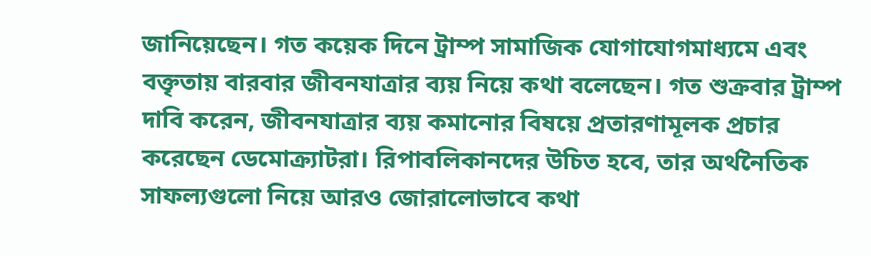জানিয়েছেন। গত কয়েক দিনে ট্রাম্প সামাজিক যোগাযোগমাধ্যমে এবং বক্তৃতায় বারবার জীবনযাত্রার ব্যয় নিয়ে কথা বলেছেন। গত শুক্রবার ট্রাম্প দাবি করেন, জীবনযাত্রার ব্যয় কমানোর বিষয়ে প্রতারণামূলক প্রচার করেছেন ডেমোক্র্যাটরা। রিপাবলিকানদের উচিত হবে, তার অর্থনৈতিক সাফল্যগুলো নিয়ে আরও জোরালোভাবে কথা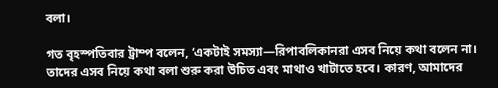বলা।

গত বৃহস্পতিবার ট্রাম্প বলেন, ‘একটাই সমস্যা—রিপাবলিকানরা এসব নিয়ে কথা বলেন না। তাদের এসব নিয়ে কথা বলা শুরু করা উচিত এবং মাথাও খাটাতে হবে। কারণ, আমাদের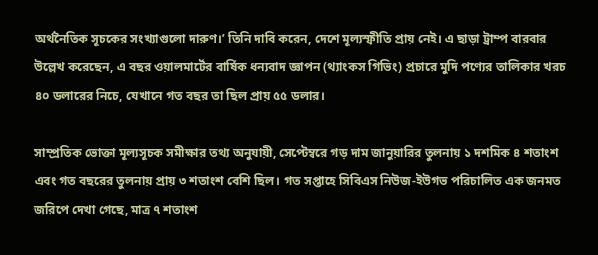অর্থনৈতিক সূচকের সংখ্যাগুলো দারুণ।’ তিনি দাবি করেন, দেশে মূল্যস্ফীতি প্রায় নেই। এ ছাড়া ট্রাম্প বারবার উল্লেখ করেছেন, এ বছর ওয়ালমার্টের বার্ষিক ধন্যবাদ জ্ঞাপন (থ্যাংকস গিভিং) প্রচারে মুদি পণ্যের তালিকার খরচ ৪০ ডলারের নিচে, যেখানে গত বছর তা ছিল প্রায় ৫৫ ডলার।

সাম্প্রতিক ভোক্তা মূল্যসূচক সমীক্ষার তথ্য অনুযায়ী, সেপ্টেম্বরে গড় দাম জানুয়ারির তুলনায় ১ দশমিক ৪ শতাংশ এবং গত বছরের তুলনায় প্রায় ৩ শতাংশ বেশি ছিল। গত সপ্তাহে সিবিএস নিউজ-ইউগভ পরিচালিত এক জনমত জরিপে দেখা গেছে, মাত্র ৭ শতাংশ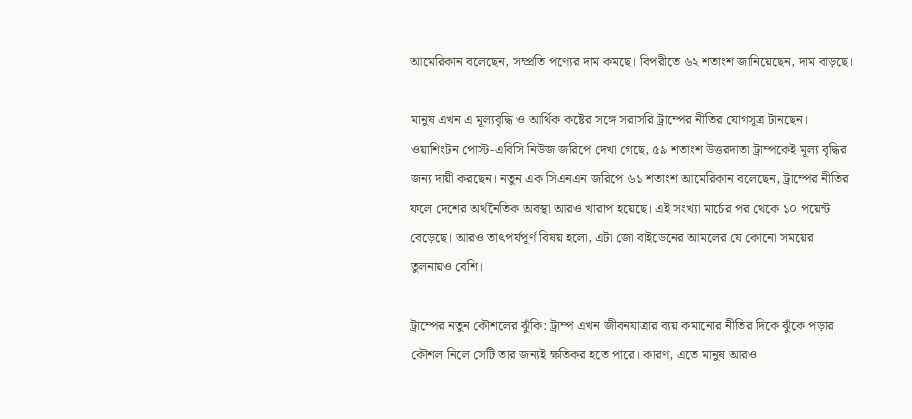আমেরিকান বলেছেন, সম্প্রতি পণ্যের দাম কমছে। বিপরীতে ৬২ শতাংশ জানিয়েছেন, দাম বাড়ছে।

মানুষ এখন এ মূল্যবৃদ্ধি ও আর্থিক কষ্টের সঙ্গে সরাসরি ট্রাম্পের নীতির যোগসূত্র টানছেন। ওয়াশিংটন পোস্ট-এবিসি নিউজ জরিপে দেখা গেছে, ৫৯ শতাংশ উত্তরদাতা ট্রাম্পকেই মূল্য বৃদ্ধির জন্য দায়ী করছেন। নতুন এক সিএনএন জরিপে ৬১ শতাংশ আমেরিকান বলেছেন, ট্রাম্পের নীতির ফলে দেশের অর্থনৈতিক অবস্থা আরও খারাপ হয়েছে। এই সংখ্যা মার্চের পর থেকে ১০ পয়েন্ট বেড়েছে। আরও তাৎপর্যপূর্ণ বিষয় হলো, এটা জো বাইডেনের আমলের যে কোনো সময়ের তুলনায়ও বেশি।

ট্রাম্পের নতুন কৌশলের ঝুঁকি: ট্রাম্প এখন জীবনযাত্রার ব্যয় কমানোর নীতির দিকে ঝুঁকে পড়ার কৌশল নিলে সেটি তার জন্যই ক্ষতিকর হতে পারে। কারণ, এতে মানুষ আরও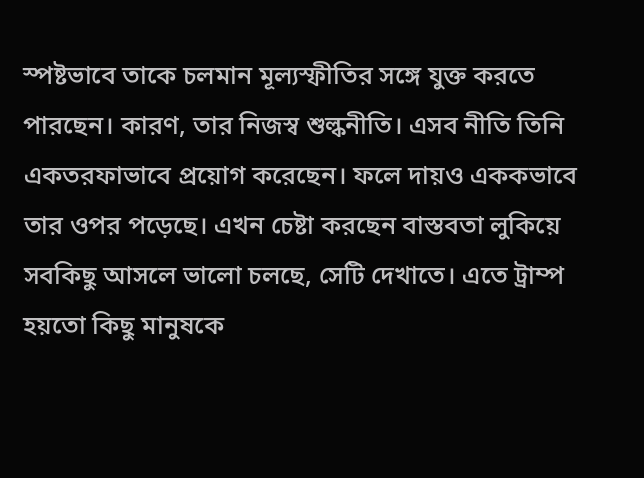স্পষ্টভাবে তাকে চলমান মূল্যস্ফীতির সঙ্গে যুক্ত করতে পারছেন। কারণ, তার নিজস্ব শুল্কনীতি। এসব নীতি তিনি একতরফাভাবে প্রয়োগ করেছেন। ফলে দায়ও এককভাবে তার ওপর পড়েছে। এখন চেষ্টা করছেন বাস্তবতা লুকিয়ে সবকিছু আসলে ভালো চলছে, সেটি দেখাতে। এতে ট্রাম্প হয়তো কিছু মানুষকে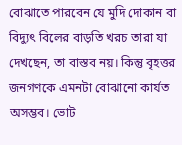বোঝাতে পারবেন যে মুদি দোকান বা বিদ্যুৎ বিলের বাড়তি খরচ তারা যা দেখছেন, তা বাস্তব নয়। কিন্তু বৃহত্তর জনগণকে এমনটা বোঝানো কার্যত অসম্ভব। ভোট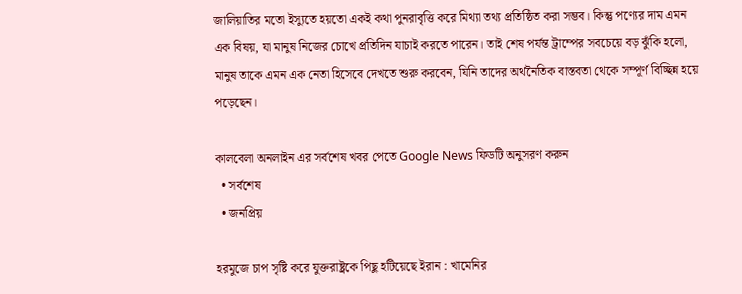জালিয়াতির মতো ইস্যুতে হয়তো একই কথা পুনরাবৃত্তি করে মিথ্যা তথ্য প্রতিষ্ঠিত করা সম্ভব। কিন্তু পণ্যের দাম এমন এক বিষয়, যা মানুষ নিজের চোখে প্রতিদিন যাচাই করতে পারেন। তাই শেষ পর্যন্ত ট্রাম্পের সবচেয়ে বড় ঝুঁকি হলো, মানুষ তাকে এমন এক নেতা হিসেবে দেখতে শুরু করবেন, যিনি তাদের অর্থনৈতিক বাস্তবতা থেকে সম্পূর্ণ বিচ্ছিন্ন হয়ে পড়েছেন।

কালবেলা অনলাইন এর সর্বশেষ খবর পেতে Google News ফিডটি অনুসরণ করুন
  • সর্বশেষ
  • জনপ্রিয়

হরমুজে চাপ সৃষ্টি করে যুক্তরাষ্ট্রকে পিছু হটিয়েছে ইরান : খামেনির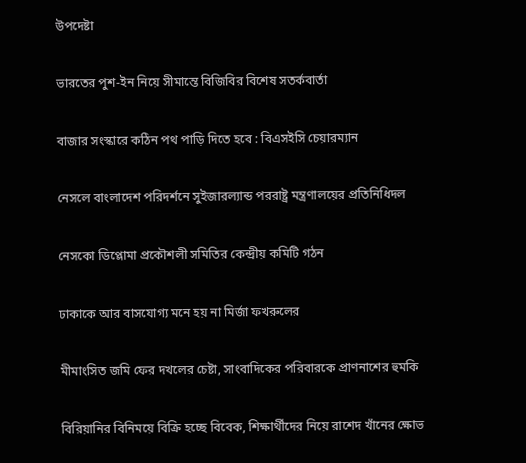উপদেষ্টা

ভারতের পুশ-ইন নিয়ে সীমান্তে বিজিবির বিশেষ সতর্কবার্তা

বাজার সংস্কারে কঠিন পথ পাড়ি দিতে হবে : বিএসইসি চেয়ারম্যান

নেসলে বাংলাদেশ পরিদর্শনে সুইজারল্যান্ড পররাষ্ট্র মন্ত্রণালয়ের প্রতিনিধিদল

নেসকো ডিপ্লোমা প্রকৌশলী সমিতির কেন্দ্রীয় কমিটি গঠন

ঢাকাকে আর বাসযোগ্য মনে হয় না মির্জা ফখরুলের

মীমাংসিত জমি ফের দখলের চেষ্টা, সাংবাদিকের পরিবারকে প্রাণনাশের হুমকি

বিরিয়ানির বিনিময়ে বিক্রি হচ্ছে বিবেক, শিক্ষার্থীদের নিয়ে রাশেদ খাঁনের ক্ষোভ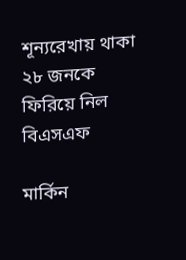শূন্যরেখায় থাকা ২৮ জনকে ফিরিয়ে নিল বিএসএফ

মার্কিন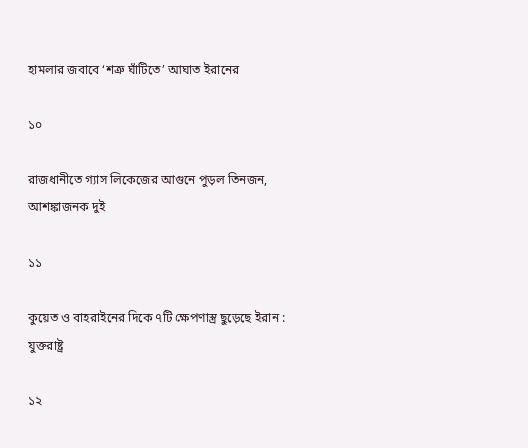হামলার জবাবে ‘শত্রু ঘাঁটিতে’ আঘাত ইরানের

১০

রাজধানীতে গ্যাস লিকেজের আগুনে পুড়ল তিনজন, আশঙ্কাজনক দুই

১১

কুয়েত ও বাহরাইনের দিকে ৭টি ক্ষেপণাস্ত্র ছুড়েছে ইরান : যুক্তরাষ্ট্র

১২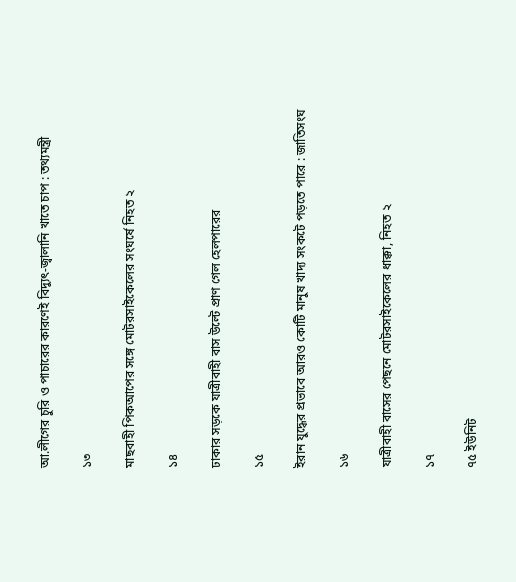আ.লীগের চুরি ও পাচারের কারণেই বিদ্যুৎ-জ্বালানি খাতে চাপ : তথ্যমন্ত্রী

১৩

মাছবাহী পিকআপের সঙ্গে মোটরসাইকেলের সংঘর্ষে নিহত ২

১৪

ঢাকার সড়কে যাত্রীবাহী বাস উল্টে প্রাণ গেল হেলপারের

১৫

ইরান যুদ্ধের প্রভাবে আরও কোটি মানুষ খাদ্য সংকটে পড়তে পারে : জাতিসংঘ

১৬

যাত্রীবাহী বাসের পেছনে মোটরসাইকেলের ধাক্কা, নিহত ২

১৭

৭৫ ইউনিট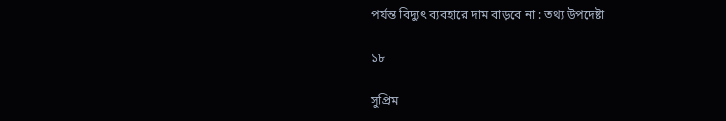পর্যন্ত বিদ্যুৎ ব্যবহারে দাম বাড়বে না : তথ্য উপদেষ্টা

১৮

সুপ্রিম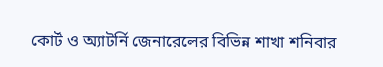কোর্ট ও অ্যাটর্নি জেনারেলের বিভিন্ন শাখা শনিবার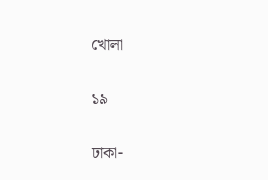খোলা

১৯

ঢাকা-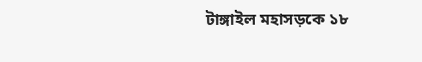টাঙ্গাইল মহাসড়কে ১৮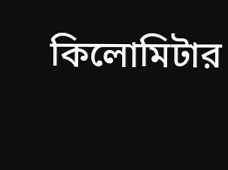কিলোমিটার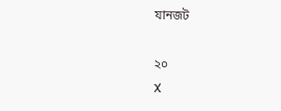যানজট

২০
X